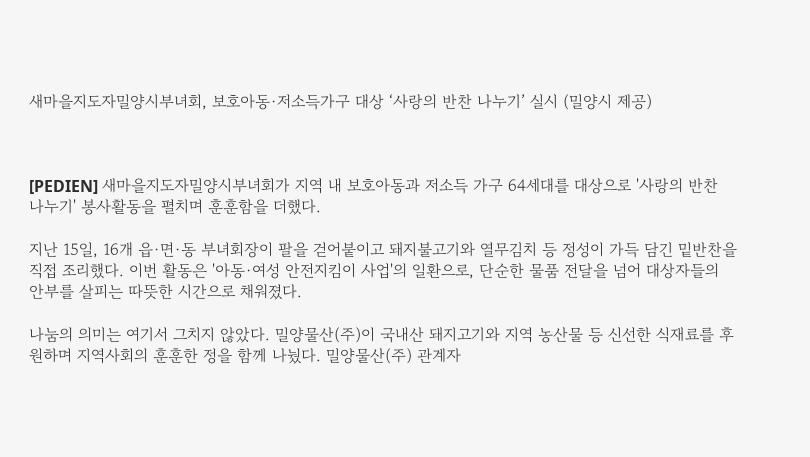새마을지도자밀양시부녀회, 보호아동·저소득가구 대상 ‘사랑의 반찬 나누기’ 실시 (밀양시 제공)



[PEDIEN] 새마을지도자밀양시부녀회가 지역 내 보호아동과 저소득 가구 64세대를 대상으로 '사랑의 반찬 나누기' 봉사활동을 펼치며 훈훈함을 더했다.

지난 15일, 16개 읍·면·동 부녀회장이 팔을 걷어붙이고 돼지불고기와 열무김치 등 정성이 가득 담긴 밑반찬을 직접 조리했다. 이번 활동은 '아동·여성 안전지킴이 사업'의 일환으로, 단순한 물품 전달을 넘어 대상자들의 안부를 살피는 따뜻한 시간으로 채워졌다.

나눔의 의미는 여기서 그치지 않았다. 밀양물산(주)이 국내산 돼지고기와 지역 농산물 등 신선한 식재료를 후원하며 지역사회의 훈훈한 정을 함께 나눴다. 밀양물산(주) 관계자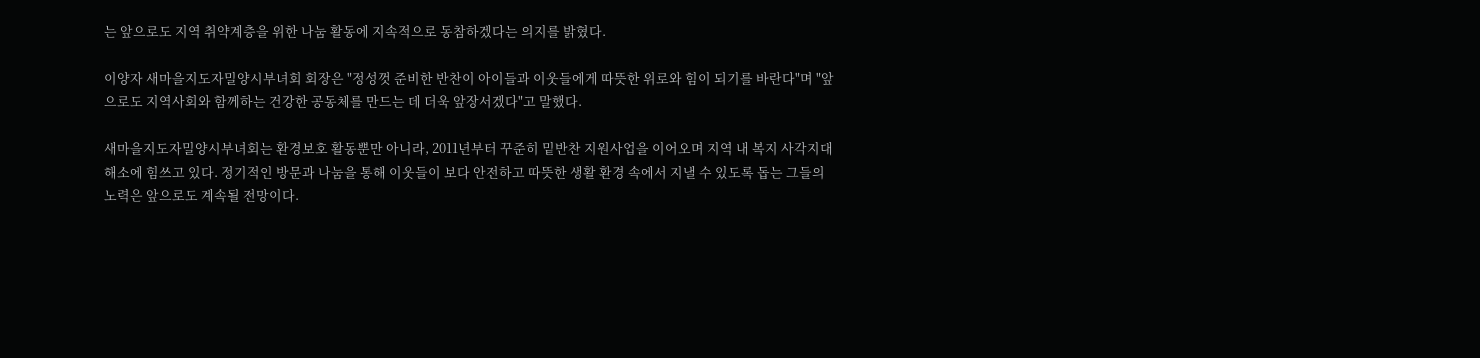는 앞으로도 지역 취약계층을 위한 나눔 활동에 지속적으로 동참하겠다는 의지를 밝혔다.

이양자 새마을지도자밀양시부녀회 회장은 "정성껏 준비한 반찬이 아이들과 이웃들에게 따뜻한 위로와 힘이 되기를 바란다"며 "앞으로도 지역사회와 함께하는 건강한 공동체를 만드는 데 더욱 앞장서겠다"고 말했다.

새마을지도자밀양시부녀회는 환경보호 활동뿐만 아니라, 2011년부터 꾸준히 밑반찬 지원사업을 이어오며 지역 내 복지 사각지대 해소에 힘쓰고 있다. 정기적인 방문과 나눔을 통해 이웃들이 보다 안전하고 따뜻한 생활 환경 속에서 지낼 수 있도록 돕는 그들의 노력은 앞으로도 계속될 전망이다.